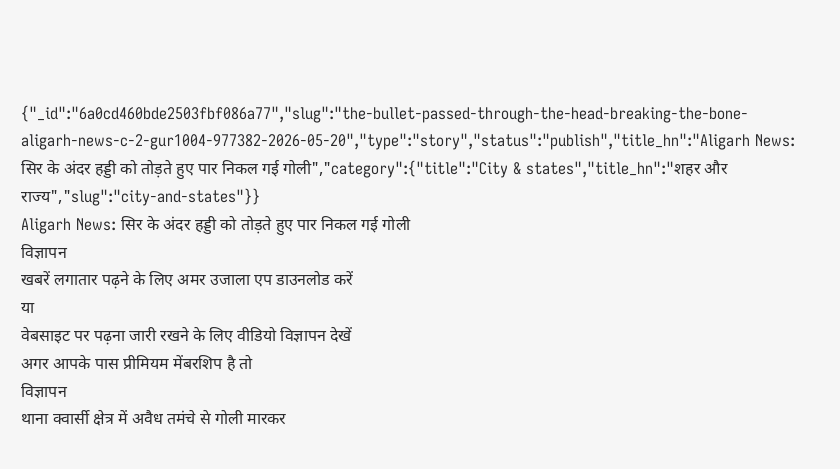{"_id":"6a0cd460bde2503fbf086a77","slug":"the-bullet-passed-through-the-head-breaking-the-bone-aligarh-news-c-2-gur1004-977382-2026-05-20","type":"story","status":"publish","title_hn":"Aligarh News: सिर के अंदर हड्डी को तोड़ते हुए पार निकल गई गोली","category":{"title":"City & states","title_hn":"शहर और राज्य","slug":"city-and-states"}}
Aligarh News: सिर के अंदर हड्डी को तोड़ते हुए पार निकल गई गोली
विज्ञापन
खबरें लगातार पढ़ने के लिए अमर उजाला एप डाउनलोड करें
या
वेबसाइट पर पढ़ना जारी रखने के लिए वीडियो विज्ञापन देखें
अगर आपके पास प्रीमियम मेंबरशिप है तो
विज्ञापन
थाना क्वार्सी क्षेत्र में अवैध तमंचे से गोली मारकर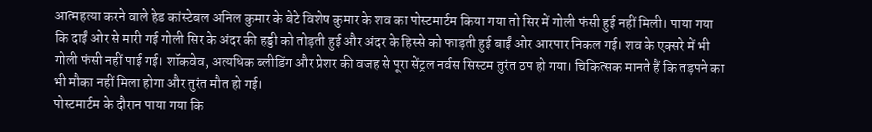आत्महत्या करने वाले हेड कांस्टेबल अनिल कुमार के बेटे विशेष कुमार के शव का पोस्टमार्टम किया गया तो सिर में गोली फंसी हुई नहीं मिली। पाया गया कि दाईं ओर से मारी गई गोली सिर के अंदर की हड्डी को तोड़ती हुई और अंदर के हिस्से को फाड़ती हुई बाईं ओर आरपार निकल गई। शव के एक्सरे में भी गोली फंसी नहीं पाई गई। शॉकवेव, अत्यधिक ब्लीडिंग और प्रेशर की वजह से पूरा सेंट्रल नर्वस सिस्टम तुरंत ठप हो गया। चिकित्सक मानते हैं कि तड़पने का भी मौका नहीं मिला होगा और तुरंत मौत हो गई।
पोस्टमार्टम के दौरान पाया गया कि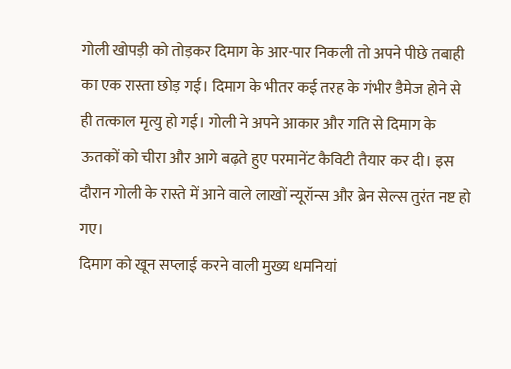गोली खोपड़ी को तोड़कर दिमाग के आर-पार निकली तो अपने पीछे तबाही का एक रास्ता छोड़ गई। दिमाग के भीतर कई तरह के गंभीर डैमेज होने से ही तत्काल मृत्यु हो गई। गोली ने अपने आकार और गति से दिमाग के ऊतकों को चीरा और आगे बढ़ते हुए परमानेंट कैविटी तैयार कर दी। इस दौरान गोली के रास्ते में आने वाले लाखों न्यूरॉन्स और ब्रेन सेल्स तुरंत नष्ट हो गए।
दिमाग को खून सप्लाई करने वाली मुख्य धमनियां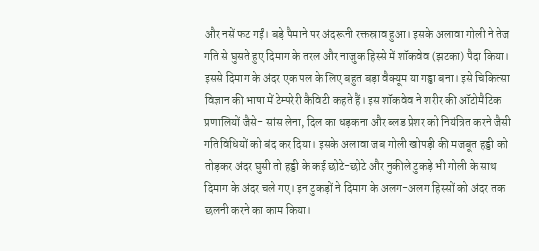और नसें फट गईं। बड़े पैमाने पर अंदरूनी रक्तस्राव हुआ। इसके अलावा गोली ने तेज गति से घुसते हुए दिमाग के तरल और नाजुक हिस्से में शॉकवेव (झटका) पैदा किया। इससे दिमाग के अंदर एक पल के लिए बहुत बड़ा वैक्यूम या गड्ढा बना। इसे चिकित्सा विज्ञान की भाषा में टेम्परेरी कैविटी कहते हैं। इस शॉकवेव ने शरीर की ऑटोमैटिक प्रणालियों जैसे- सांस लेना, दिल का धड़कना और ब्लड प्रेशर को नियंत्रित करने जैसी गतिविधियों को बंद कर दिया। इसके अलावा जब गोली खोपड़ी की मजबूत हड्डी को तोड़कर अंदर घुसी तो हड्डी के कई छोटे-छोटे और नुकीले टुकड़े भी गोली के साथ दिमाग के अंदर चले गए। इन टुकड़ों ने दिमाग के अलग-अलग हिस्सों को अंदर तक छलनी करने का काम किया।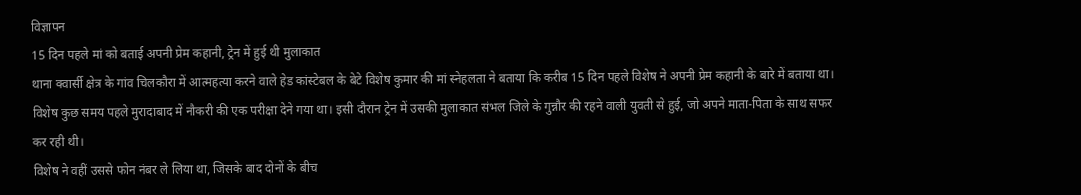विज्ञापन
15 दिन पहले मां को बताई अपनी प्रेम कहानी, ट्रेन में हुई थी मुलाकात
थाना क्वार्सी क्षेत्र के गांव चिलकौरा में आत्महत्या करने वाले हेड कांस्टेबल के बेटे विशेष कुमार की मां स्नेहलता ने बताया कि करीब 15 दिन पहले विशेष ने अपनी प्रेम कहानी के बारे में बताया था। विशेष कुछ समय पहले मुरादाबाद में नौकरी की एक परीक्षा देने गया था। इसी दौरान ट्रेन में उसकी मुलाकात संभल जिले के गुन्नौर की रहने वाली युवती से हुई, जो अपने माता-पिता के साथ सफर कर रही थी।
विशेष ने वहीं उससे फोन नंबर ले लिया था, जिसके बाद दोनों के बीच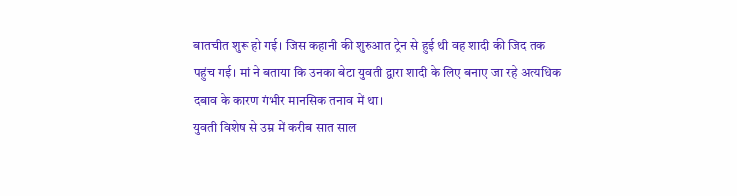बातचीत शुरू हो गई। जिस कहानी की शुरुआत ट्रेन से हुई थी वह शादी की जिद तक पहुंच गई। मां ने बताया कि उनका बेटा युवती द्वारा शादी के लिए बनाए जा रहे अत्यधिक दबाव के कारण गंभीर मानसिक तनाव में था।
युवती विशेष से उम्र में करीब सात साल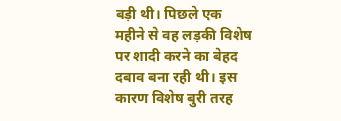बड़ी थी। पिछले एक महीने से वह लड़की विशेष पर शादी करने का बेहद दबाव बना रही थी। इस कारण विशेष बुरी तरह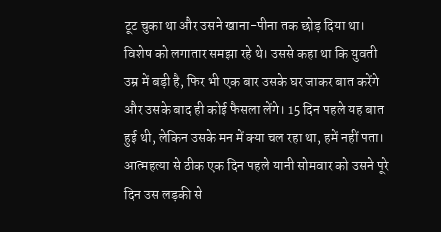टूट चुका था और उसने खाना-पीना तक छोड़ दिया था। विशेष को लगातार समझा रहे थे। उससे कहा था कि युवती उम्र में बड़ी है, फिर भी एक बार उसके घर जाकर बात करेंगे और उसके बाद ही कोई फैसला लेंगे। 15 दिन पहले यह बात हुई थी, लेकिन उसके मन में क्या चल रहा था, हमें नहीं पता। आत्महत्या से ठीक एक दिन पहले यानी सोमवार को उसने पूरे दिन उस लड़की से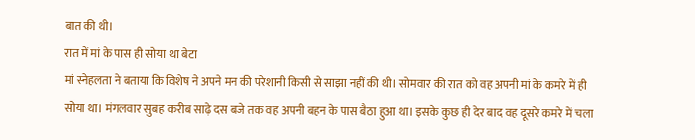बात की थी।
रात में मां के पास ही सोया था बेटा
मां स्नेहलता ने बताया कि विशेष ने अपने मन की परेशानी किसी से साझा नहीं की थी। सोमवार की रात को वह अपनी मां के कमरे में ही सोया था। मंगलवार सुबह करीब साढ़े दस बजे तक वह अपनी बहन के पास बैठा हुआ था। इसके कुछ ही देर बाद वह दूसरे कमरे में चला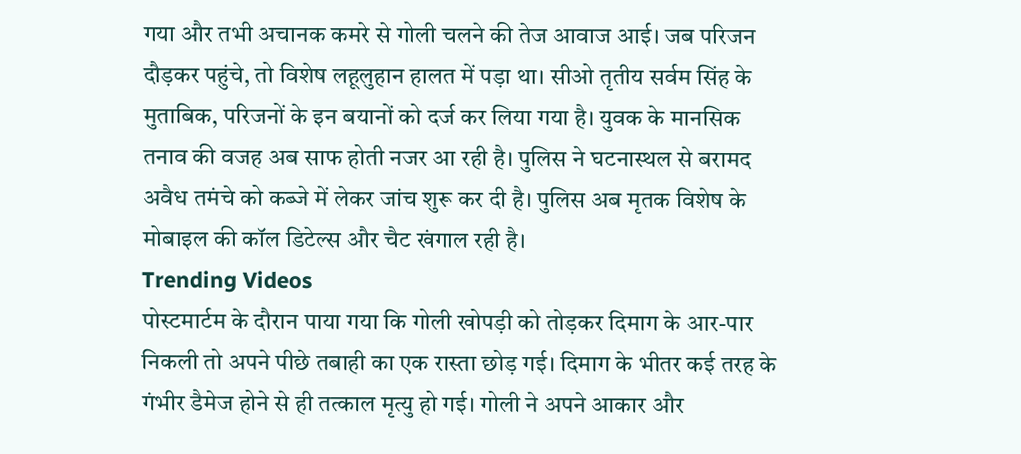गया और तभी अचानक कमरे से गोली चलने की तेज आवाज आई। जब परिजन दौड़कर पहुंचे, तो विशेष लहूलुहान हालत में पड़ा था। सीओ तृतीय सर्वम सिंह के मुताबिक, परिजनों के इन बयानों को दर्ज कर लिया गया है। युवक के मानसिक तनाव की वजह अब साफ होती नजर आ रही है। पुलिस ने घटनास्थल से बरामद अवैध तमंचे को कब्जे में लेकर जांच शुरू कर दी है। पुलिस अब मृतक विशेष के मोबाइल की कॉल डिटेल्स और चैट खंगाल रही है।
Trending Videos
पोस्टमार्टम के दौरान पाया गया कि गोली खोपड़ी को तोड़कर दिमाग के आर-पार निकली तो अपने पीछे तबाही का एक रास्ता छोड़ गई। दिमाग के भीतर कई तरह के गंभीर डैमेज होने से ही तत्काल मृत्यु हो गई। गोली ने अपने आकार और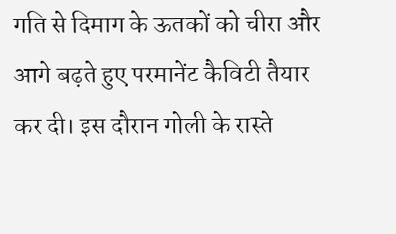गति से दिमाग के ऊतकों को चीरा और आगे बढ़ते हुए परमानेंट कैविटी तैयार कर दी। इस दौरान गोली के रास्ते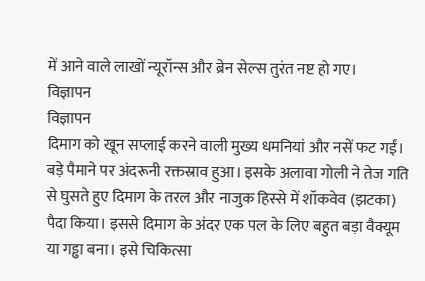में आने वाले लाखों न्यूरॉन्स और ब्रेन सेल्स तुरंत नष्ट हो गए।
विज्ञापन
विज्ञापन
दिमाग को खून सप्लाई करने वाली मुख्य धमनियां और नसें फट गईं। बड़े पैमाने पर अंदरूनी रक्तस्राव हुआ। इसके अलावा गोली ने तेज गति से घुसते हुए दिमाग के तरल और नाजुक हिस्से में शॉकवेव (झटका) पैदा किया। इससे दिमाग के अंदर एक पल के लिए बहुत बड़ा वैक्यूम या गड्ढा बना। इसे चिकित्सा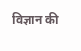विज्ञान की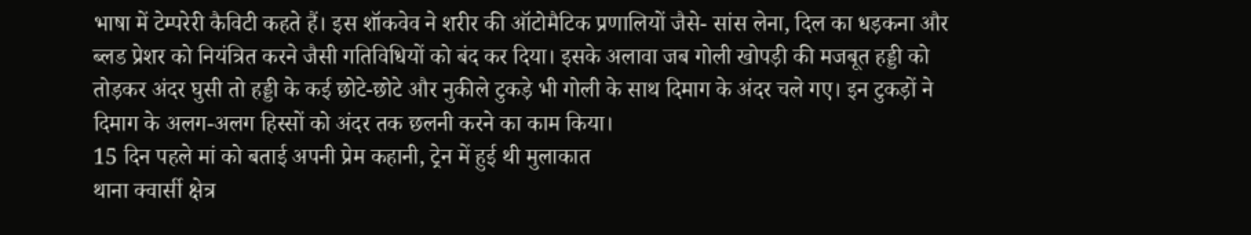भाषा में टेम्परेरी कैविटी कहते हैं। इस शॉकवेव ने शरीर की ऑटोमैटिक प्रणालियों जैसे- सांस लेना, दिल का धड़कना और ब्लड प्रेशर को नियंत्रित करने जैसी गतिविधियों को बंद कर दिया। इसके अलावा जब गोली खोपड़ी की मजबूत हड्डी को तोड़कर अंदर घुसी तो हड्डी के कई छोटे-छोटे और नुकीले टुकड़े भी गोली के साथ दिमाग के अंदर चले गए। इन टुकड़ों ने दिमाग के अलग-अलग हिस्सों को अंदर तक छलनी करने का काम किया।
15 दिन पहले मां को बताई अपनी प्रेम कहानी, ट्रेन में हुई थी मुलाकात
थाना क्वार्सी क्षेत्र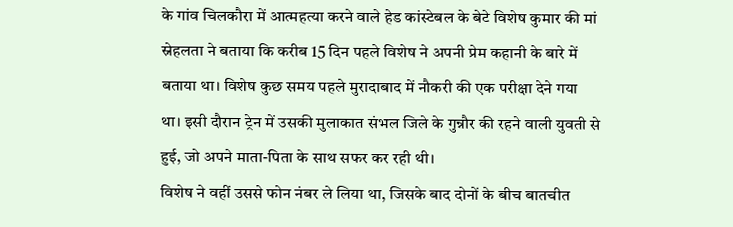के गांव चिलकौरा में आत्महत्या करने वाले हेड कांस्टेबल के बेटे विशेष कुमार की मां स्नेहलता ने बताया कि करीब 15 दिन पहले विशेष ने अपनी प्रेम कहानी के बारे में बताया था। विशेष कुछ समय पहले मुरादाबाद में नौकरी की एक परीक्षा देने गया था। इसी दौरान ट्रेन में उसकी मुलाकात संभल जिले के गुन्नौर की रहने वाली युवती से हुई, जो अपने माता-पिता के साथ सफर कर रही थी।
विशेष ने वहीं उससे फोन नंबर ले लिया था, जिसके बाद दोनों के बीच बातचीत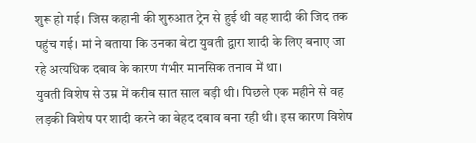शुरू हो गई। जिस कहानी की शुरुआत ट्रेन से हुई थी वह शादी की जिद तक पहुंच गई। मां ने बताया कि उनका बेटा युवती द्वारा शादी के लिए बनाए जा रहे अत्यधिक दबाव के कारण गंभीर मानसिक तनाव में था।
युवती विशेष से उम्र में करीब सात साल बड़ी थी। पिछले एक महीने से वह लड़की विशेष पर शादी करने का बेहद दबाव बना रही थी। इस कारण विशेष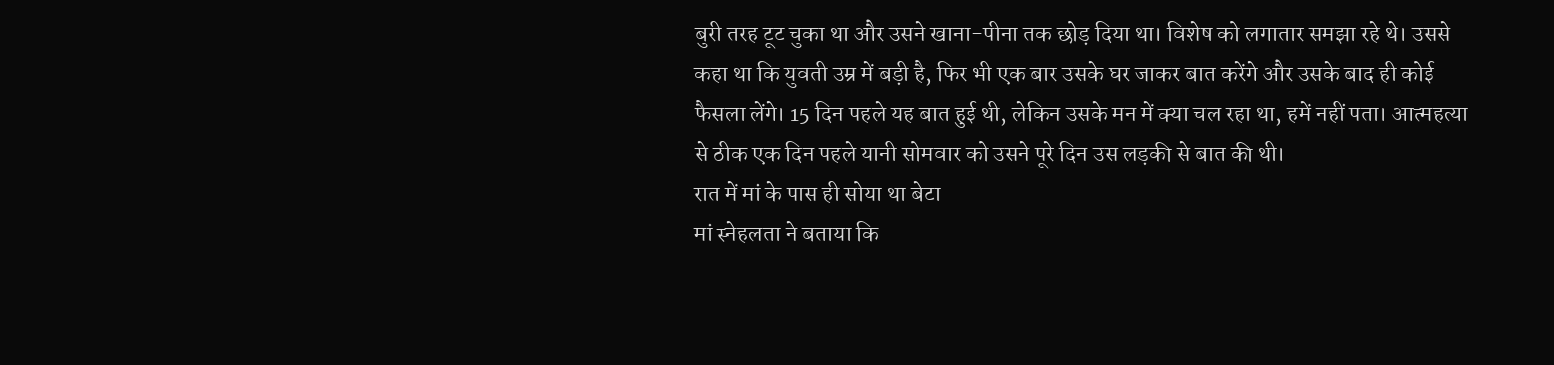बुरी तरह टूट चुका था और उसने खाना-पीना तक छोड़ दिया था। विशेष को लगातार समझा रहे थे। उससे कहा था कि युवती उम्र में बड़ी है, फिर भी एक बार उसके घर जाकर बात करेंगे और उसके बाद ही कोई फैसला लेंगे। 15 दिन पहले यह बात हुई थी, लेकिन उसके मन में क्या चल रहा था, हमें नहीं पता। आत्महत्या से ठीक एक दिन पहले यानी सोमवार को उसने पूरे दिन उस लड़की से बात की थी।
रात में मां के पास ही सोया था बेटा
मां स्नेहलता ने बताया कि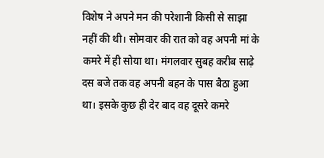विशेष ने अपने मन की परेशानी किसी से साझा नहीं की थी। सोमवार की रात को वह अपनी मां के कमरे में ही सोया था। मंगलवार सुबह करीब साढ़े दस बजे तक वह अपनी बहन के पास बैठा हुआ था। इसके कुछ ही देर बाद वह दूसरे कमरे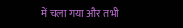में चला गया और तभी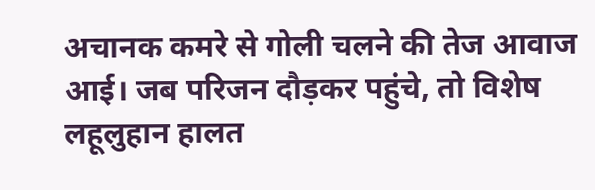अचानक कमरे से गोली चलने की तेज आवाज आई। जब परिजन दौड़कर पहुंचे, तो विशेष लहूलुहान हालत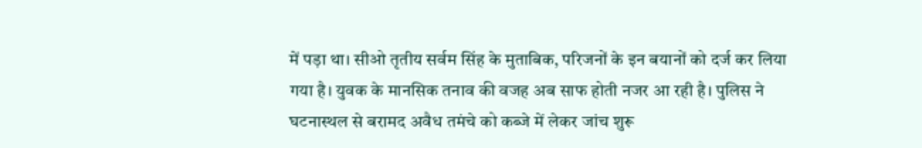में पड़ा था। सीओ तृतीय सर्वम सिंह के मुताबिक, परिजनों के इन बयानों को दर्ज कर लिया गया है। युवक के मानसिक तनाव की वजह अब साफ होती नजर आ रही है। पुलिस ने घटनास्थल से बरामद अवैध तमंचे को कब्जे में लेकर जांच शुरू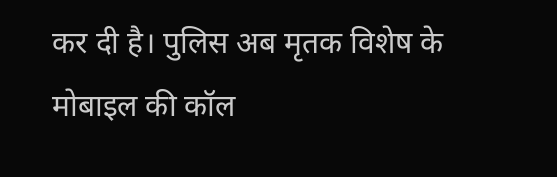कर दी है। पुलिस अब मृतक विशेष के मोबाइल की कॉल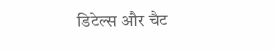डिटेल्स और चैट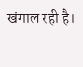खंगाल रही है।